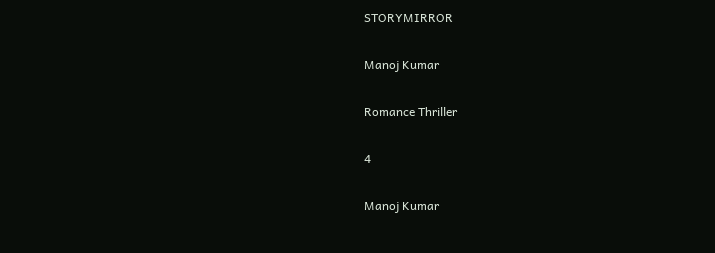STORYMIRROR

Manoj Kumar

Romance Thriller

4

Manoj Kumar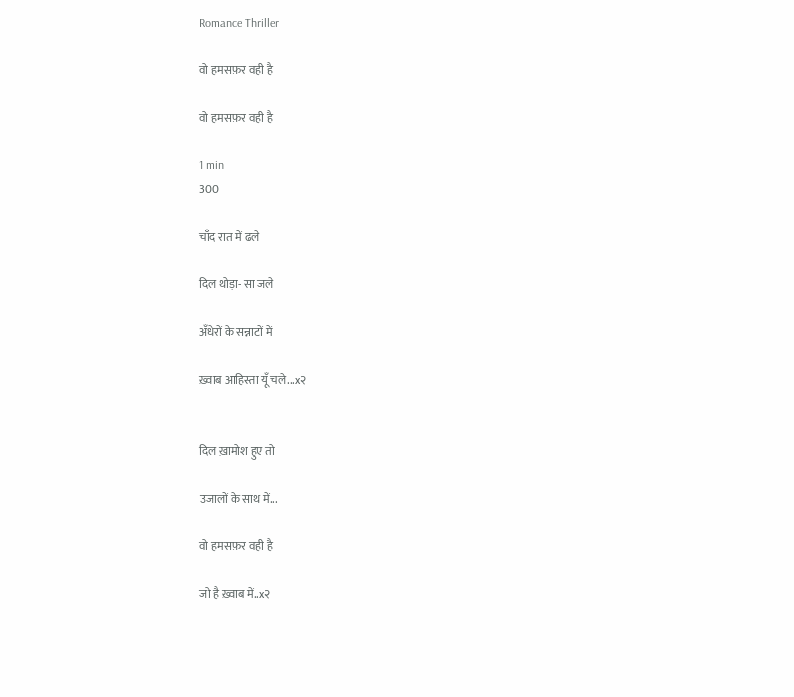Romance Thriller

वो हमसफ़र वही है

वो हमसफ़र वही है

1 min
300

चाँद रात में ढले

दिल थोड़ा- सा जले

अँधेरों के सन्नाटों में

ख़्वाब आहिस्ता यूँ चले...x२


दिल ख़ामोश हुए तो

उजालों के साथ में...

वो हमसफ़र वही है

जो है ख़्वाब में..x२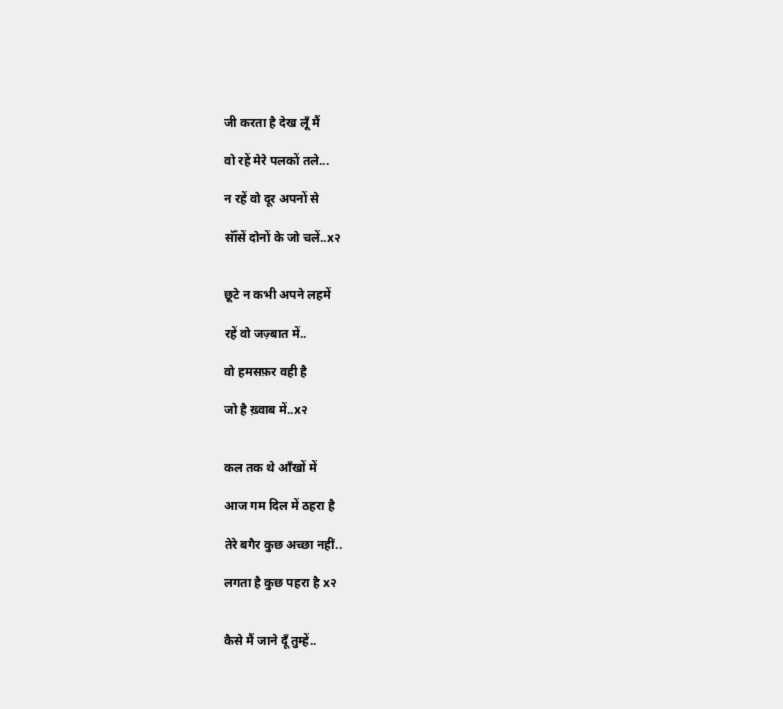जी करता है देख लूँ मैं

वो रहें मेरे पलकों तले...

न रहें वो दूर अपनों से

सॉँसें दोनों के जो चलें..x२


छूटे न कभी अपने लहमें

रहें वो जज़्बात में..

वो हमसफ़र वही है

जो है ख़्वाब में..x२


कल तक थे आँखों में

आज गम दिल में ठहरा है

तेरे बगैर कुछ अच्छा नहीं..

लगता है कुछ पहरा है x२


कैसे मैं जाने दूँ तुम्हें..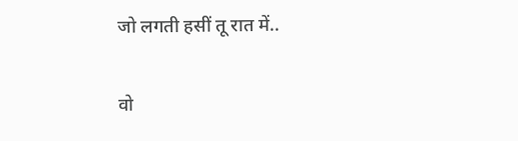जो लगती हसीं तू रात में..

वो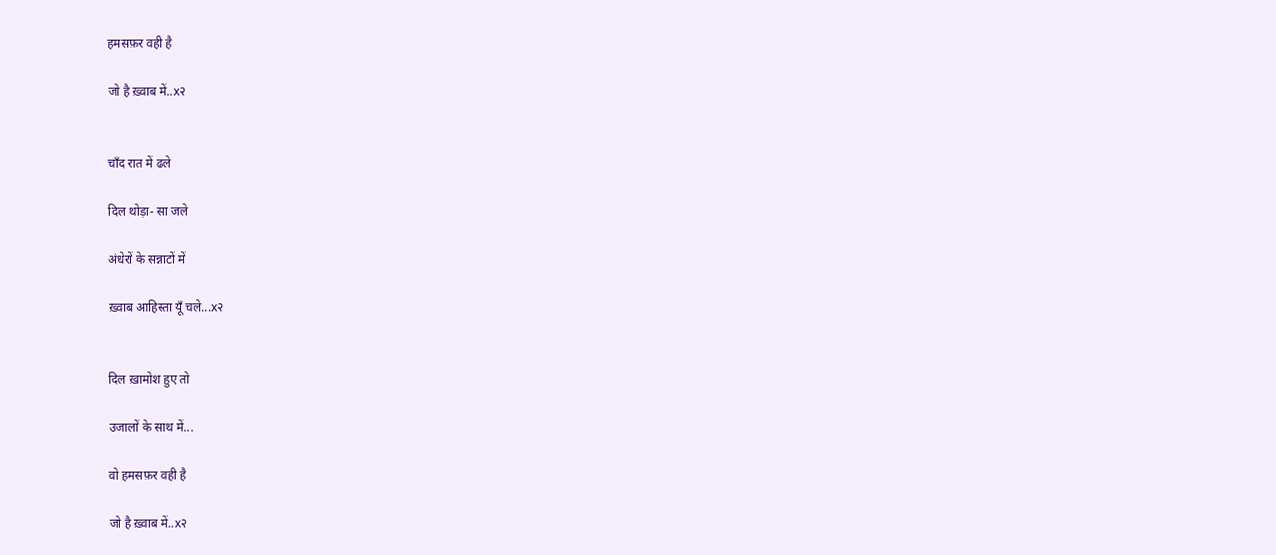हमसफ़र वही है

जो है ख़्वाब में..x२


चाँद रात में ढले

दिल थोड़ा- सा जले

अंधेरों के सन्नाटों में

ख़्वाब आहिस्ता यूँ चले...x२


दिल ख़ामोश हुए तो

उजालों के साथ में...

वो हमसफ़र वही है

जो है ख़्वाब में..x२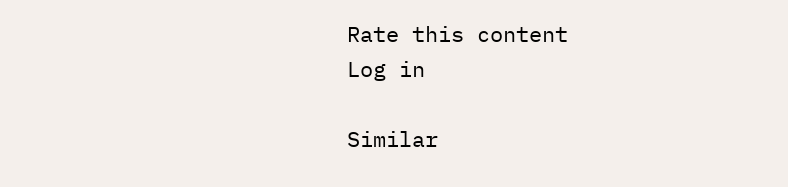Rate this content
Log in

Similar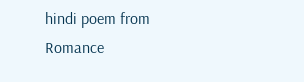hindi poem from Romance